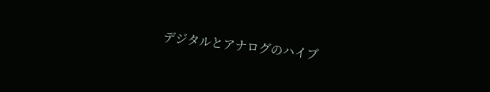デジタルとアナログのハイブ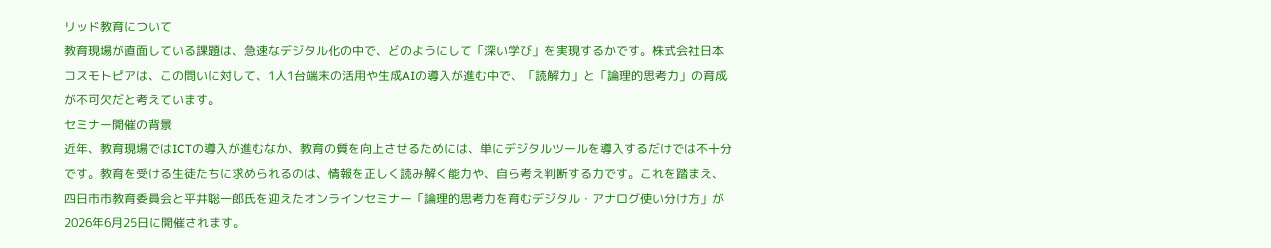リッド教育について
教育現場が直面している課題は、急速なデジタル化の中で、どのようにして「深い学び」を実現するかです。株式会社日本コスモトピアは、この問いに対して、1人1台端末の活用や生成AIの導入が進む中で、「読解力」と「論理的思考力」の育成が不可欠だと考えています。
セミナー開催の背景
近年、教育現場ではICTの導入が進むなか、教育の質を向上させるためには、単にデジタルツールを導入するだけでは不十分です。教育を受ける生徒たちに求められるのは、情報を正しく読み解く能力や、自ら考え判断する力です。これを踏まえ、四日市市教育委員会と平井聡一郎氏を迎えたオンラインセミナー「論理的思考力を育むデジタル・アナログ使い分け方」が2026年6月25日に開催されます。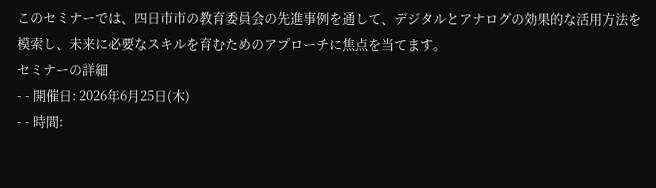このセミナーでは、四日市市の教育委員会の先進事例を通して、デジタルとアナログの効果的な活用方法を模索し、未来に必要なスキルを育むためのアプローチに焦点を当てます。
セミナーの詳細
- - 開催日: 2026年6月25日(木)
- - 時間: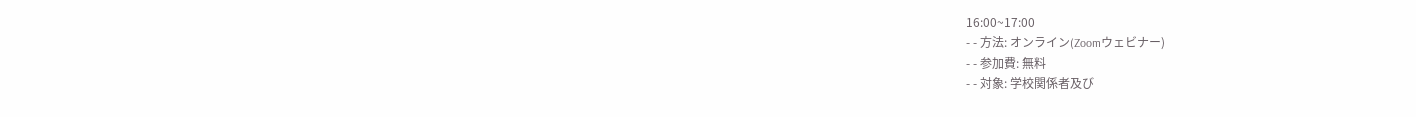16:00~17:00
- - 方法: オンライン(Zoomウェビナー)
- - 参加費: 無料
- - 対象: 学校関係者及び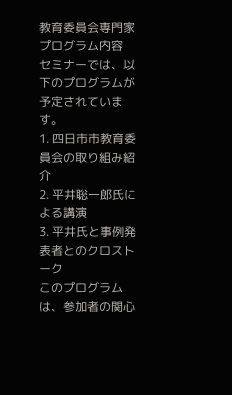教育委員会専門家
プログラム内容
セミナーでは、以下のプログラムが予定されています。
1. 四日市市教育委員会の取り組み紹介
2. 平井聡一郎氏による講演
3. 平井氏と事例発表者とのクロストーク
このプログラムは、参加者の関心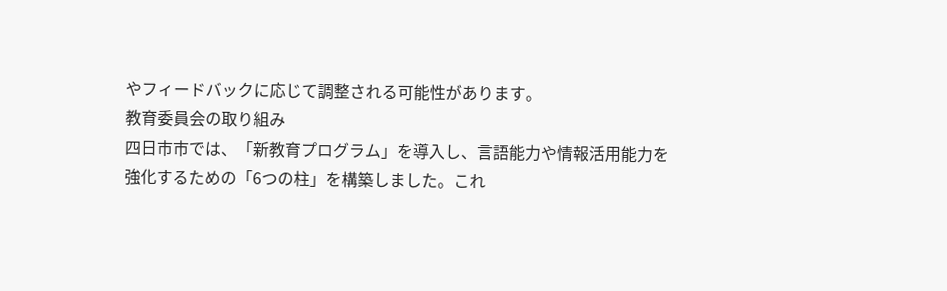やフィードバックに応じて調整される可能性があります。
教育委員会の取り組み
四日市市では、「新教育プログラム」を導入し、言語能力や情報活用能力を強化するための「6つの柱」を構築しました。これ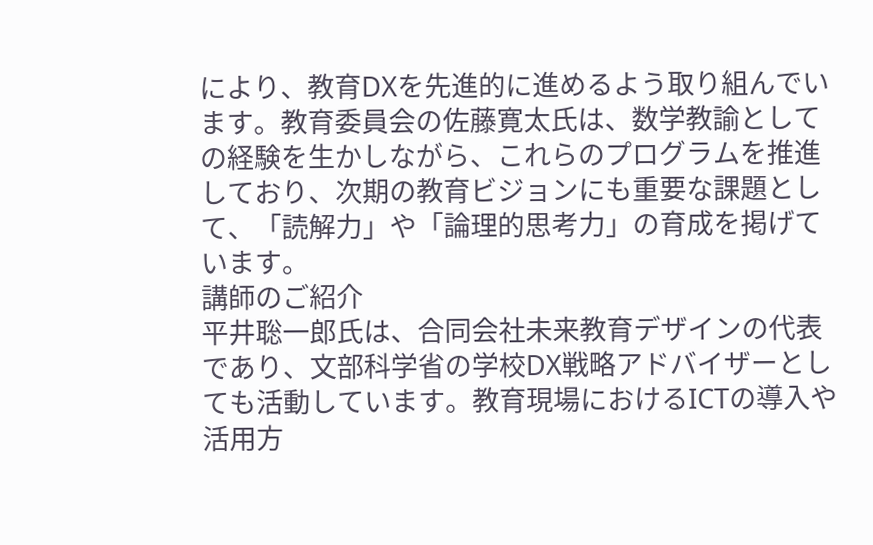により、教育DXを先進的に進めるよう取り組んでいます。教育委員会の佐藤寛太氏は、数学教諭としての経験を生かしながら、これらのプログラムを推進しており、次期の教育ビジョンにも重要な課題として、「読解力」や「論理的思考力」の育成を掲げています。
講師のご紹介
平井聡一郎氏は、合同会社未来教育デザインの代表であり、文部科学省の学校DX戦略アドバイザーとしても活動しています。教育現場におけるICTの導入や活用方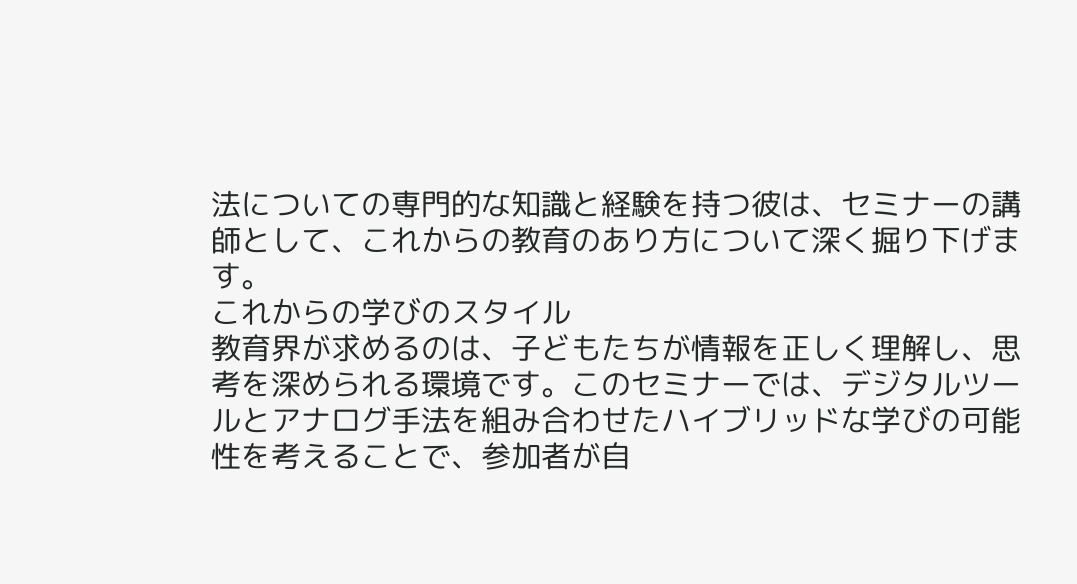法についての専門的な知識と経験を持つ彼は、セミナーの講師として、これからの教育のあり方について深く掘り下げます。
これからの学びのスタイル
教育界が求めるのは、子どもたちが情報を正しく理解し、思考を深められる環境です。このセミナーでは、デジタルツールとアナログ手法を組み合わせたハイブリッドな学びの可能性を考えることで、参加者が自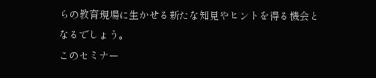らの教育現場に生かせる新たな知見やヒントを得る機会となるでしょう。
このセミナー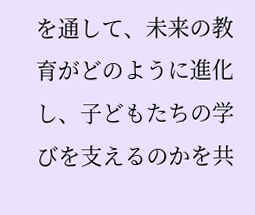を通して、未来の教育がどのように進化し、子どもたちの学びを支えるのかを共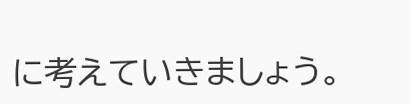に考えていきましょう。